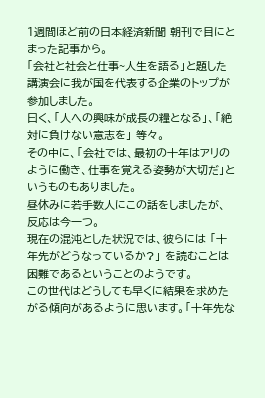1週間ほど前の日本経済新聞 朝刊で目にとまった記事から。
「会社と社会と仕事~人生を語る」と題した講演会に我が国を代表する企業のトップが参加しました。
曰く、「人への興味が成長の糧となる」、「絶対に負けない意志を」 等々。
その中に、「会社では、最初の十年はアリのように働き、仕事を覚える姿勢が大切だ」というものもありました。
昼休みに若手数人にこの話をしましたが、反応は今一つ。
現在の混沌とした状況では、彼らには 「十年先がどうなっているか?」 を読むことは困難であるということのようです。
この世代はどうしても早くに結果を求めたがる傾向があるように思います。「十年先な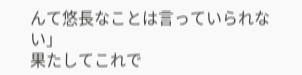んて悠長なことは言っていられない」
果たしてこれで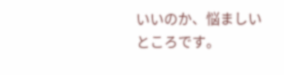いいのか、悩ましいところです。